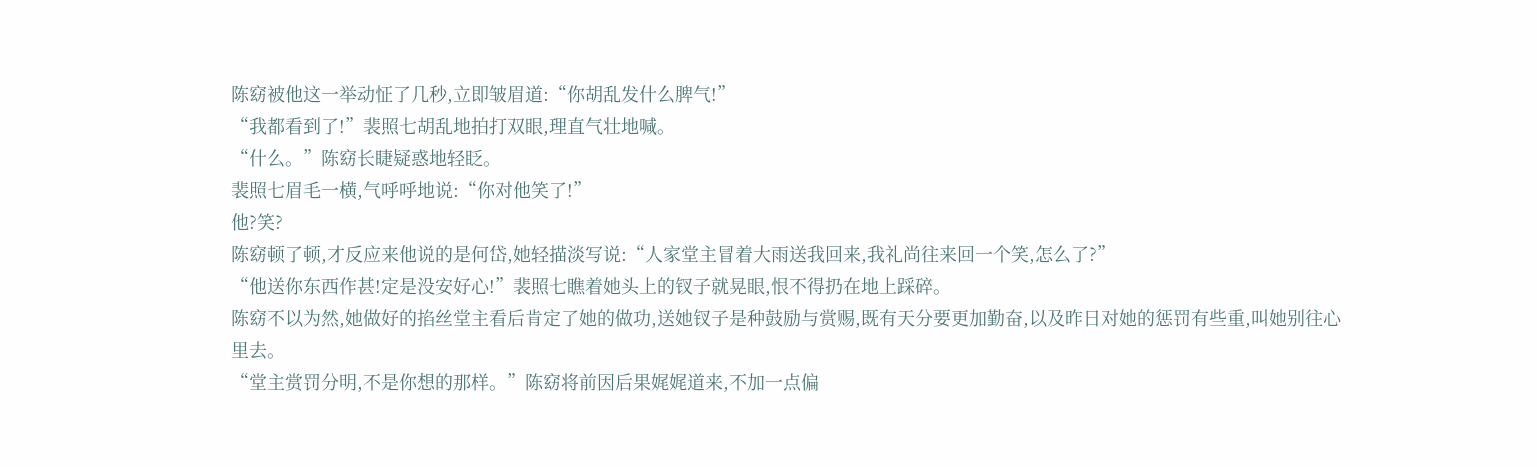陈窈被他这一举动怔了几秒,立即皱眉道:“你胡乱发什么脾气!”
“我都看到了!”裴照七胡乱地拍打双眼,理直气壮地喊。
“什么。”陈窈长睫疑惑地轻眨。
裴照七眉毛一横,气呼呼地说:“你对他笑了!”
他?笑?
陈窈顿了顿,才反应来他说的是何岱,她轻描淡写说:“人家堂主冒着大雨送我回来,我礼尚往来回一个笑,怎么了?”
“他送你东西作甚!定是没安好心!”裴照七瞧着她头上的钗子就晃眼,恨不得扔在地上踩碎。
陈窈不以为然,她做好的掐丝堂主看后肯定了她的做功,送她钗子是种鼓励与赏赐,既有天分要更加勤奋,以及昨日对她的惩罚有些重,叫她别往心里去。
“堂主赏罚分明,不是你想的那样。”陈窈将前因后果娓娓道来,不加一点偏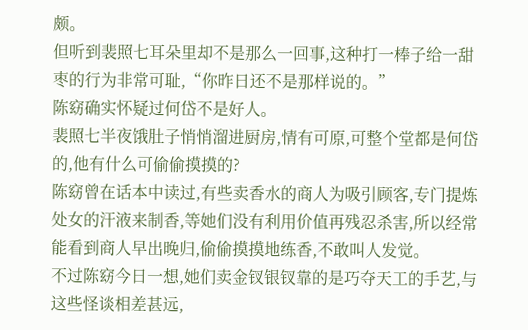颇。
但听到裴照七耳朵里却不是那么一回事,这种打一棒子给一甜枣的行为非常可耻,“你昨日还不是那样说的。”
陈窈确实怀疑过何岱不是好人。
裴照七半夜饿肚子悄悄溜进厨房,情有可原,可整个堂都是何岱的,他有什么可偷偷摸摸的?
陈窈曾在话本中读过,有些卖香水的商人为吸引顾客,专门提炼处女的汗液来制香,等她们没有利用价值再残忍杀害,所以经常能看到商人早出晚归,偷偷摸摸地练香,不敢叫人发觉。
不过陈窈今日一想,她们卖金钗银钗靠的是巧夺天工的手艺,与这些怪谈相差甚远,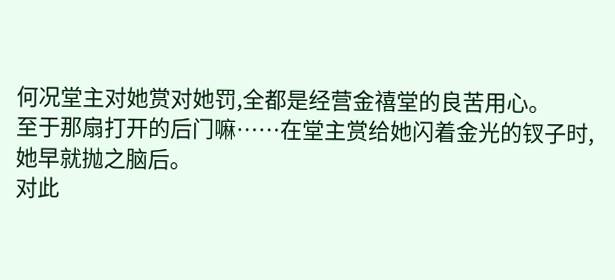何况堂主对她赏对她罚,全都是经营金禧堂的良苦用心。
至于那扇打开的后门嘛……在堂主赏给她闪着金光的钗子时,
她早就抛之脑后。
对此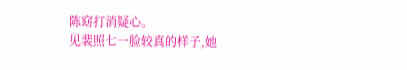陈窈打消疑心。
见裴照七一脸较真的样子,她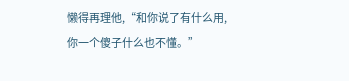懒得再理他,“和你说了有什么用,你一个傻子什么也不懂。”